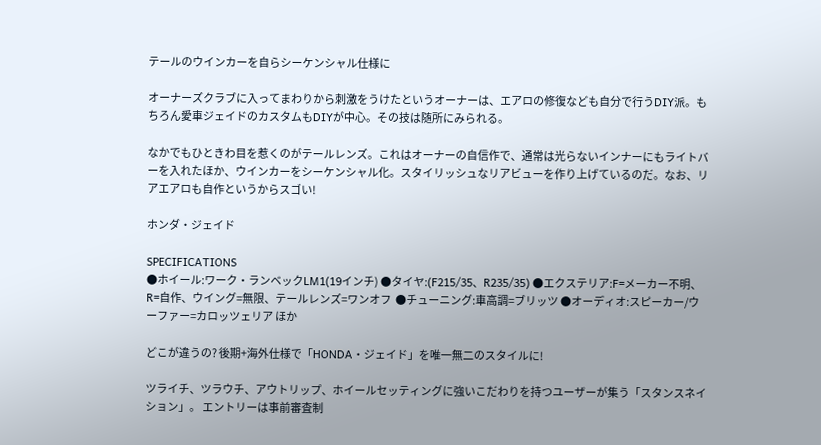テールのウインカーを自らシーケンシャル仕様に

オーナーズクラブに入ってまわりから刺激をうけたというオーナーは、エアロの修復なども自分で行うDIY派。もちろん愛車ジェイドのカスタムもDIYが中心。その技は随所にみられる。

なかでもひときわ目を惹くのがテールレンズ。これはオーナーの自信作で、通常は光らないインナーにもライトバーを入れたほか、ウインカーをシーケンシャル化。スタイリッシュなリアビューを作り上げているのだ。なお、リアエアロも自作というからスゴい!

ホンダ・ジェイド

SPECIFICATIONS
●ホイール:ワーク・ランベックLM1(19インチ) ●タイヤ:(F215/35、R235/35) ●エクステリア:F=メーカー不明、R=自作、ウイング=無限、テールレンズ=ワンオフ  ●チューニング:車高調=ブリッツ ●オーディオ:スピーカー/ウーファー=カロッツェリア ほか

どこが違うの? 後期+海外仕様で「HONDA・ジェイド」を唯一無二のスタイルに!

ツライチ、ツラウチ、アウトリップ、ホイールセッティングに強いこだわりを持つユーザーが集う「スタンスネイション」。 エントリーは事前審査制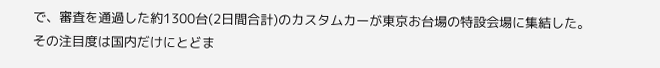で、審査を通過した約1300台(2日間合計)のカスタムカーが東京お台場の特設会場に集結した。 その注目度は国内だけにとどま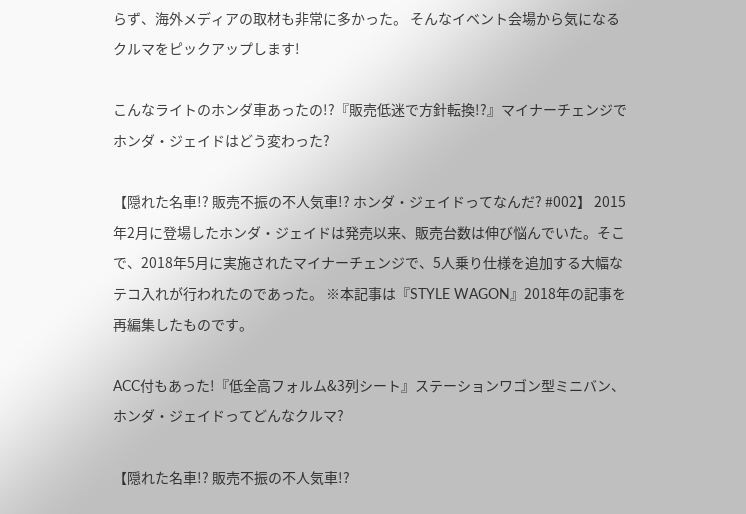らず、海外メディアの取材も非常に多かった。 そんなイベント会場から気になるクルマをピックアップします!

こんなライトのホンダ車あったの!?『販売低迷で方針転換!?』マイナーチェンジでホンダ・ジェイドはどう変わった?

【隠れた名車!? 販売不振の不人気車!? ホンダ・ジェイドってなんだ? #002】 2015年2月に登場したホンダ・ジェイドは発売以来、販売台数は伸び悩んでいた。そこで、2018年5月に実施されたマイナーチェンジで、5人乗り仕様を追加する大幅なテコ入れが行われたのであった。 ※本記事は『STYLE WAGON』2018年の記事を再編集したものです。

ACC付もあった!『低全高フォルム&3列シート』ステーションワゴン型ミニバン、ホンダ・ジェイドってどんなクルマ?

【隠れた名車!? 販売不振の不人気車!?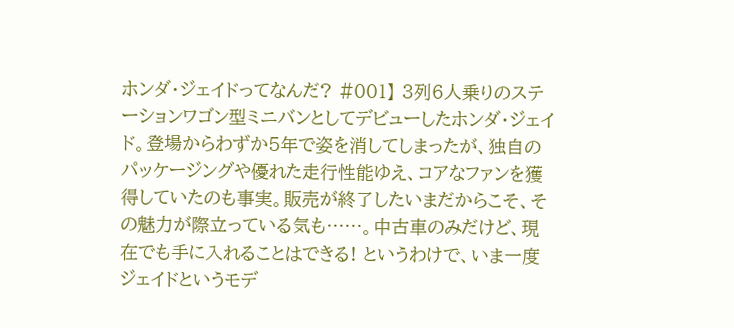ホンダ・ジェイドってなんだ? #001】 3列6人乗りのステーションワゴン型ミニバンとしてデビューしたホンダ・ジェイド。登場からわずか5年で姿を消してしまったが、独自のパッケージングや優れた走行性能ゆえ、コアなファンを獲得していたのも事実。販売が終了したいまだからこそ、その魅力が際立っている気も……。中古車のみだけど、現在でも手に入れることはできる! というわけで、いま一度ジェイドというモデ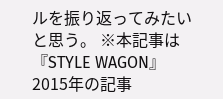ルを振り返ってみたいと思う。 ※本記事は『STYLE WAGON』2015年の記事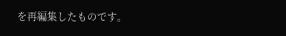を再編集したものです。